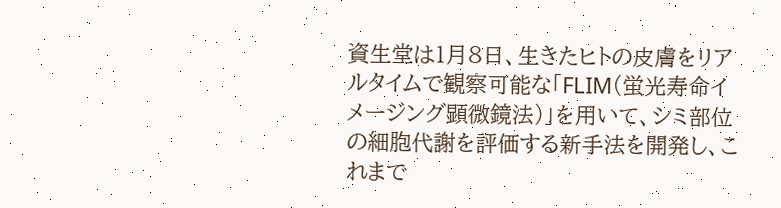資生堂は1月8日、生きたヒトの皮膚をリアルタイムで観察可能な「FLIM(蛍光寿命イメージング顕微鏡法)」を用いて、シミ部位の細胞代謝を評価する新手法を開発し、これまで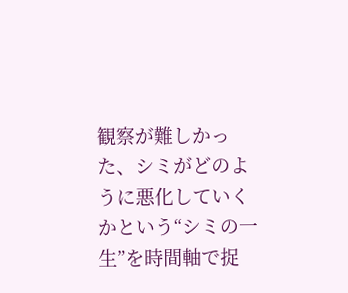観察が難しかった、シミがどのように悪化していくかという“シミの一生”を時間軸で捉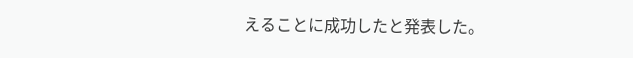えることに成功したと発表した。